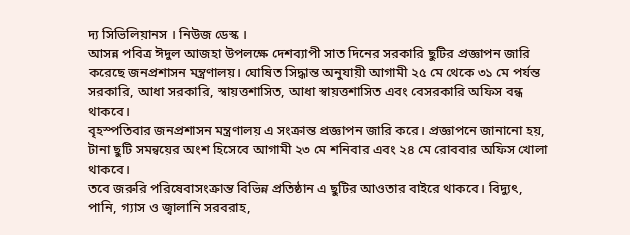দ্য সিভিলিয়ানস । নিউজ ডেস্ক ।
আসন্ন পবিত্র ঈদুল আজহা উপলক্ষে দেশব্যাপী সাত দিনের সরকারি ছুটির প্রজ্ঞাপন জারি করেছে জনপ্রশাসন মন্ত্রণালয়। ঘোষিত সিদ্ধান্ত অনুযায়ী আগামী ২৫ মে থেকে ৩১ মে পর্যন্ত সরকারি, আধা সরকারি, স্বায়ত্তশাসিত, আধা স্বায়ত্তশাসিত এবং বেসরকারি অফিস বন্ধ থাকবে।
বৃহস্পতিবার জনপ্রশাসন মন্ত্রণালয় এ সংক্রান্ত প্রজ্ঞাপন জারি করে। প্রজ্ঞাপনে জানানো হয়, টানা ছুটি সমন্বয়ের অংশ হিসেবে আগামী ২৩ মে শনিবার এবং ২৪ মে রোববার অফিস খোলা থাকবে।
তবে জরুরি পরিষেবাসংক্রান্ত বিভিন্ন প্রতিষ্ঠান এ ছুটির আওতার বাইরে থাকবে। বিদ্যুৎ, পানি, গ্যাস ও জ্বালানি সরবরাহ,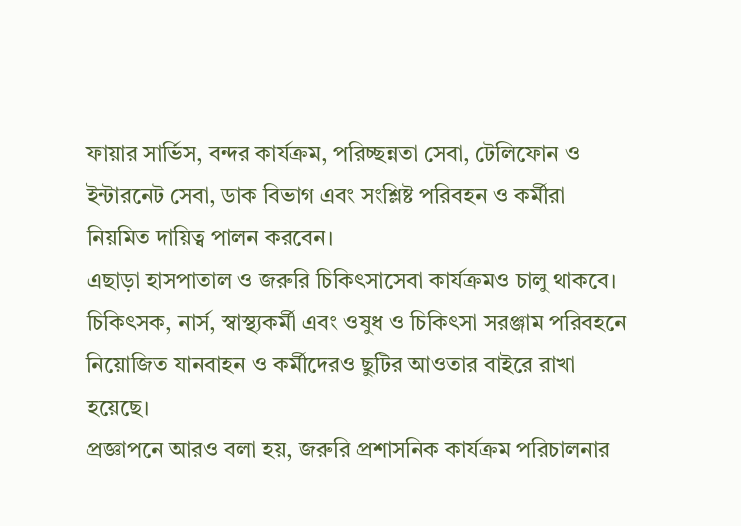ফায়ার সার্ভিস, বন্দর কার্যক্রম, পরিচ্ছন্নতা সেবা, টেলিফোন ও ইন্টারনেট সেবা, ডাক বিভাগ এবং সংশ্লিষ্ট পরিবহন ও কর্মীরা নিয়মিত দায়িত্ব পালন করবেন।
এছাড়া হাসপাতাল ও জরুরি চিকিৎসাসেবা কার্যক্রমও চালু থাকবে। চিকিৎসক, নার্স, স্বাস্থ্যকর্মী এবং ওষুধ ও চিকিৎসা সরঞ্জাম পরিবহনে নিয়োজিত যানবাহন ও কর্মীদেরও ছুটির আওতার বাইরে রাখা হয়েছে।
প্রজ্ঞাপনে আরও বলা হয়, জরুরি প্রশাসনিক কার্যক্রম পরিচালনার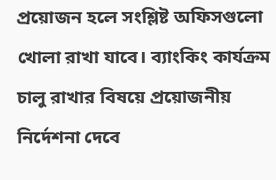প্রয়োজন হলে সংশ্লিষ্ট অফিসগুলো খোলা রাখা যাবে। ব্যাংকিং কার্যক্রম চালু রাখার বিষয়ে প্রয়োজনীয় নির্দেশনা দেবে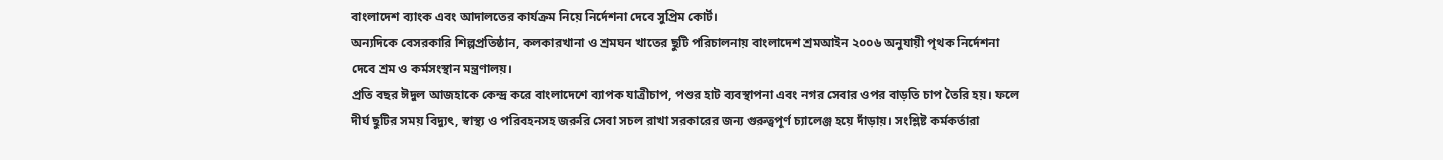বাংলাদেশ ব্যাংক এবং আদালতের কার্যক্রম নিয়ে নির্দেশনা দেবে সুপ্রিম কোর্ট।
অন্যদিকে বেসরকারি শিল্পপ্রতিষ্ঠান, কলকারখানা ও শ্রমঘন খাতের ছুটি পরিচালনায় বাংলাদেশ শ্রমআইন ২০০৬ অনুযায়ী পৃথক নির্দেশনা দেবে শ্রম ও কর্মসংস্থান মন্ত্রণালয়।
প্রতি বছর ঈদুল আজহাকে কেন্দ্র করে বাংলাদেশে ব্যাপক যাত্রীচাপ, পশুর হাট ব্যবস্থাপনা এবং নগর সেবার ওপর বাড়তি চাপ তৈরি হয়। ফলে দীর্ঘ ছুটির সময় বিদ্যুৎ, স্বাস্থ্য ও পরিবহনসহ জরুরি সেবা সচল রাখা সরকারের জন্য গুরুত্বপূর্ণ চ্যালেঞ্জ হয়ে দাঁড়ায়। সংশ্লিষ্ট কর্মকর্তারা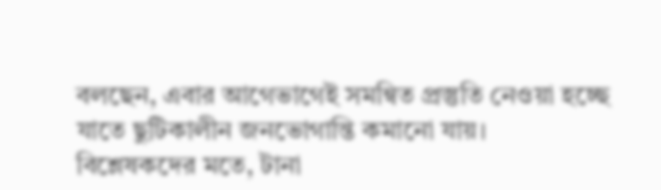বলছেন, এবার আগেভাগেই সমন্বিত প্রস্তুতি নেওয়া হচ্ছে যাতে ছুটিকালীন জনভোগান্তি কমানো যায়।
বিশ্লেষকদের মতে, টানা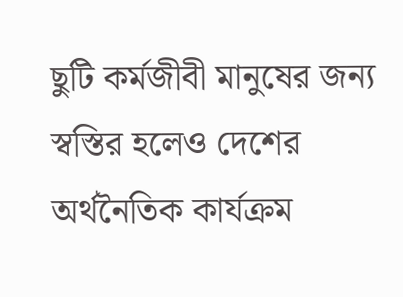ছুটি কর্মজীবী মানুষের জন্য স্বস্তির হলেও দেশের অর্থনৈতিক কার্যক্রম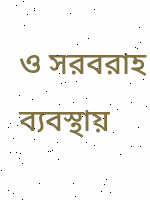ও সরবরাহ ব্যবস্থায়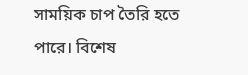সাময়িক চাপ তৈরি হতে পারে। বিশেষ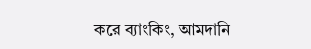করে ব্যাংকিং, আমদানি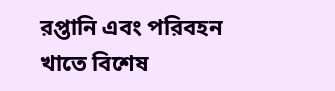রপ্তানি এবং পরিবহন খাতে বিশেষ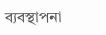ব্যবস্থাপনা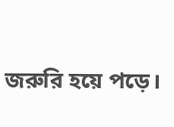জরুরি হয়ে পড়ে।